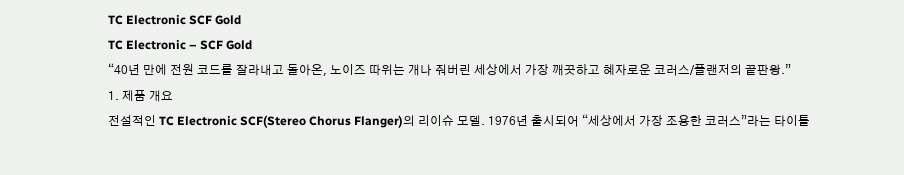TC Electronic SCF Gold
TC Electronic – SCF Gold
“40년 만에 전원 코드를 잘라내고 돌아온, 노이즈 따위는 개나 줘버린 세상에서 가장 깨끗하고 혜자로운 코러스/플랜저의 끝판왕.”
1. 제품 개요
전설적인 TC Electronic SCF(Stereo Chorus Flanger)의 리이슈 모델. 1976년 출시되어 “세상에서 가장 조용한 코러스”라는 타이틀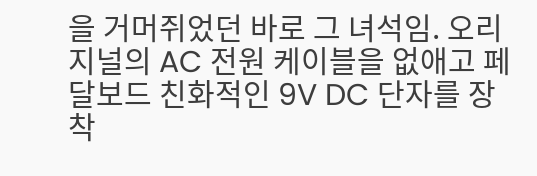을 거머쥐었던 바로 그 녀석임. 오리지널의 AC 전원 케이블을 없애고 페달보드 친화적인 9V DC 단자를 장착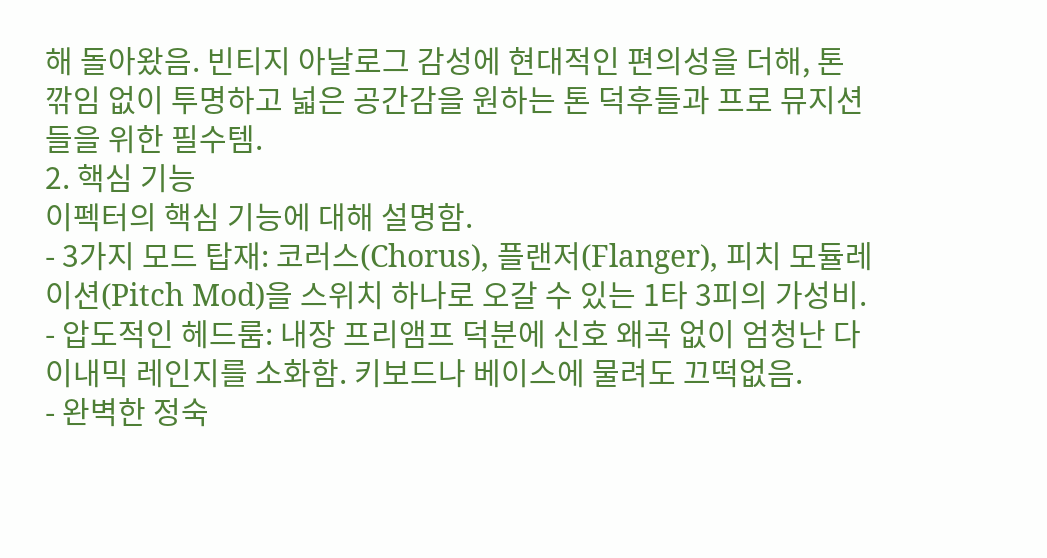해 돌아왔음. 빈티지 아날로그 감성에 현대적인 편의성을 더해, 톤 깎임 없이 투명하고 넓은 공간감을 원하는 톤 덕후들과 프로 뮤지션들을 위한 필수템.
2. 핵심 기능
이펙터의 핵심 기능에 대해 설명함.
- 3가지 모드 탑재: 코러스(Chorus), 플랜저(Flanger), 피치 모듈레이션(Pitch Mod)을 스위치 하나로 오갈 수 있는 1타 3피의 가성비.
- 압도적인 헤드룸: 내장 프리앰프 덕분에 신호 왜곡 없이 엄청난 다이내믹 레인지를 소화함. 키보드나 베이스에 물려도 끄떡없음.
- 완벽한 정숙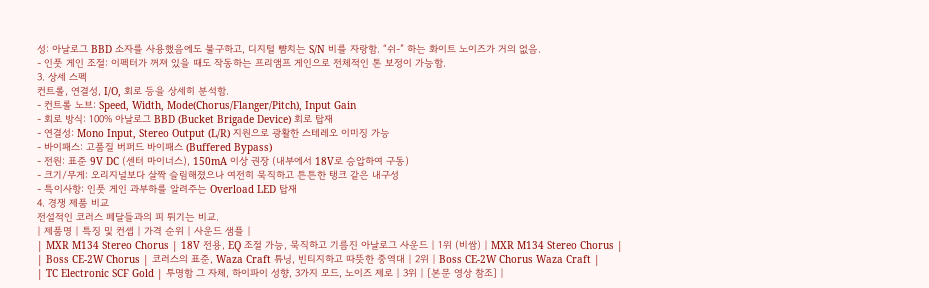성: 아날로그 BBD 소자를 사용했음에도 불구하고, 디지털 뺨치는 S/N 비를 자랑함. “쉬-” 하는 화이트 노이즈가 거의 없음.
- 인풋 게인 조절: 이펙터가 꺼져 있을 때도 작동하는 프리앰프 게인으로 전체적인 톤 보정이 가능함.
3. 상세 스펙
컨트롤, 연결성, I/O, 회로 등을 상세히 분석함.
- 컨트롤 노브: Speed, Width, Mode(Chorus/Flanger/Pitch), Input Gain
- 회로 방식: 100% 아날로그 BBD (Bucket Brigade Device) 회로 탑재
- 연결성: Mono Input, Stereo Output (L/R) 지원으로 광활한 스테레오 이미징 가능
- 바이패스: 고품질 버퍼드 바이패스 (Buffered Bypass)
- 전원: 표준 9V DC (센터 마이너스), 150mA 이상 권장 (내부에서 18V로 승압하여 구동)
- 크기/무게: 오리지널보다 살짝 슬림해졌으나 여전히 묵직하고 튼튼한 탱크 같은 내구성
- 특이사항: 인풋 게인 과부하를 알려주는 Overload LED 탑재
4. 경쟁 제품 비교
전설적인 코러스 페달들과의 피 튀기는 비교.
| 제품명 | 특징 및 컨셉 | 가격 순위 | 사운드 샘플 |
| MXR M134 Stereo Chorus | 18V 전용, EQ 조절 가능, 묵직하고 기름진 아날로그 사운드 | 1위 (비쌈) | MXR M134 Stereo Chorus |
| Boss CE-2W Chorus | 코러스의 표준, Waza Craft 튜닝, 빈티지하고 따뜻한 중역대 | 2위 | Boss CE-2W Chorus Waza Craft |
| TC Electronic SCF Gold | 투명함 그 자체, 하이파이 성향, 3가지 모드, 노이즈 제로 | 3위 | [본문 영상 참조] |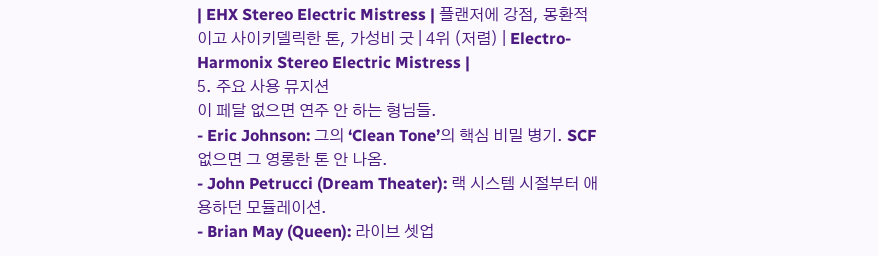| EHX Stereo Electric Mistress | 플랜저에 강점, 몽환적이고 사이키델릭한 톤, 가성비 굿 | 4위 (저렴) | Electro-Harmonix Stereo Electric Mistress |
5. 주요 사용 뮤지션
이 페달 없으면 연주 안 하는 형님들.
- Eric Johnson: 그의 ‘Clean Tone’의 핵심 비밀 병기. SCF 없으면 그 영롱한 톤 안 나옴.
- John Petrucci (Dream Theater): 랙 시스템 시절부터 애용하던 모듈레이션.
- Brian May (Queen): 라이브 셋업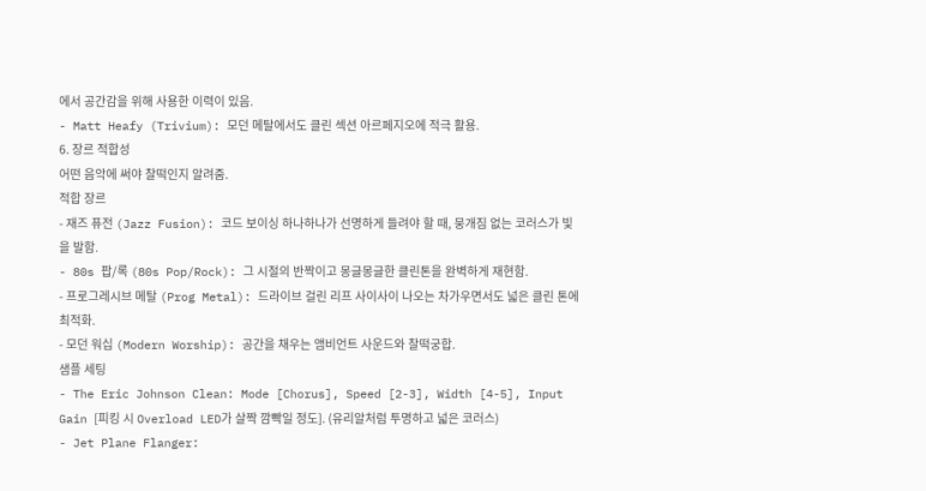에서 공간감을 위해 사용한 이력이 있음.
- Matt Heafy (Trivium): 모던 메탈에서도 클린 섹션 아르페지오에 적극 활용.
6. 장르 적합성
어떤 음악에 써야 찰떡인지 알려줌.
적합 장르
- 재즈 퓨전 (Jazz Fusion): 코드 보이싱 하나하나가 선명하게 들려야 할 때, 뭉개짐 없는 코러스가 빛을 발함.
- 80s 팝/록 (80s Pop/Rock): 그 시절의 반짝이고 몽글몽글한 클린톤을 완벽하게 재현함.
- 프로그레시브 메탈 (Prog Metal): 드라이브 걸린 리프 사이사이 나오는 차가우면서도 넓은 클린 톤에 최적화.
- 모던 워십 (Modern Worship): 공간을 채우는 앰비언트 사운드와 찰떡궁합.
샘플 세팅
- The Eric Johnson Clean: Mode [Chorus], Speed [2-3], Width [4-5], Input Gain [피킹 시 Overload LED가 살짝 깜빡일 정도]. (유리알처럼 투명하고 넓은 코러스)
- Jet Plane Flanger: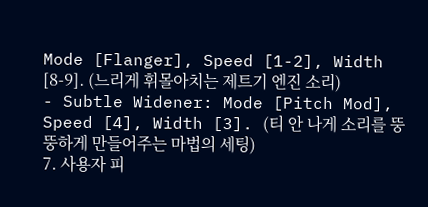Mode [Flanger], Speed [1-2], Width [8-9]. (느리게 휘몰아치는 제트기 엔진 소리)
- Subtle Widener: Mode [Pitch Mod], Speed [4], Width [3]. (티 안 나게 소리를 뚱뚱하게 만들어주는 마법의 세팅)
7. 사용자 피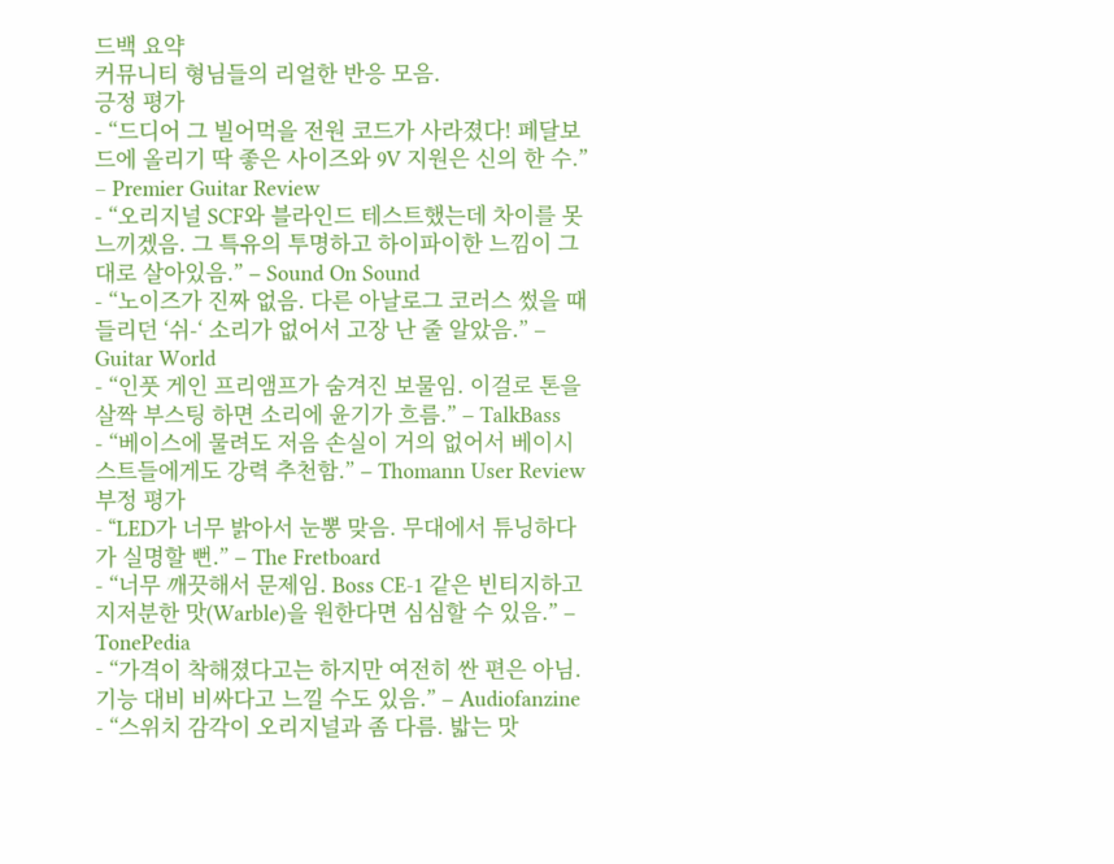드백 요약
커뮤니티 형님들의 리얼한 반응 모음.
긍정 평가
- “드디어 그 빌어먹을 전원 코드가 사라졌다! 페달보드에 올리기 딱 좋은 사이즈와 9V 지원은 신의 한 수.” – Premier Guitar Review
- “오리지널 SCF와 블라인드 테스트했는데 차이를 못 느끼겠음. 그 특유의 투명하고 하이파이한 느낌이 그대로 살아있음.” – Sound On Sound
- “노이즈가 진짜 없음. 다른 아날로그 코러스 썼을 때 들리던 ‘쉬-‘ 소리가 없어서 고장 난 줄 알았음.” – Guitar World
- “인풋 게인 프리앰프가 숨겨진 보물임. 이걸로 톤을 살짝 부스팅 하면 소리에 윤기가 흐름.” – TalkBass
- “베이스에 물려도 저음 손실이 거의 없어서 베이시스트들에게도 강력 추천함.” – Thomann User Review
부정 평가
- “LED가 너무 밝아서 눈뽕 맞음. 무대에서 튜닝하다가 실명할 뻔.” – The Fretboard
- “너무 깨끗해서 문제임. Boss CE-1 같은 빈티지하고 지저분한 맛(Warble)을 원한다면 심심할 수 있음.” – TonePedia
- “가격이 착해졌다고는 하지만 여전히 싼 편은 아님. 기능 대비 비싸다고 느낄 수도 있음.” – Audiofanzine
- “스위치 감각이 오리지널과 좀 다름. 밟는 맛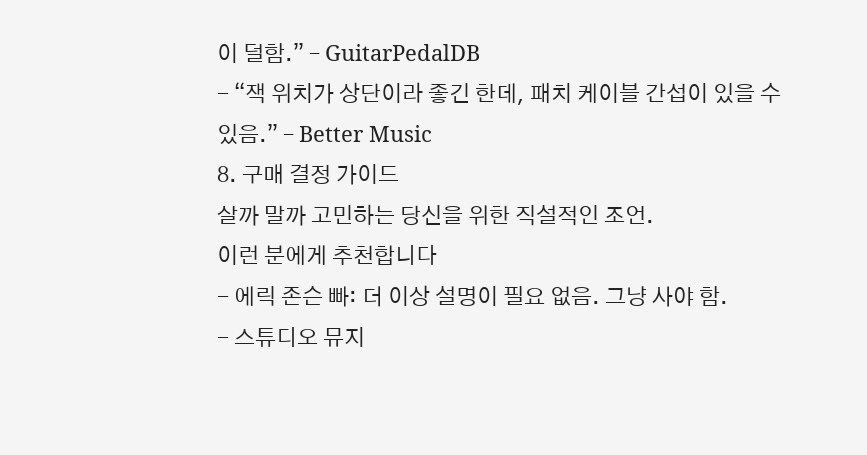이 덜함.” – GuitarPedalDB
- “잭 위치가 상단이라 좋긴 한데, 패치 케이블 간섭이 있을 수 있음.” – Better Music
8. 구매 결정 가이드
살까 말까 고민하는 당신을 위한 직설적인 조언.
이런 분에게 추천합니다
- 에릭 존슨 빠: 더 이상 설명이 필요 없음. 그냥 사야 함.
- 스튜디오 뮤지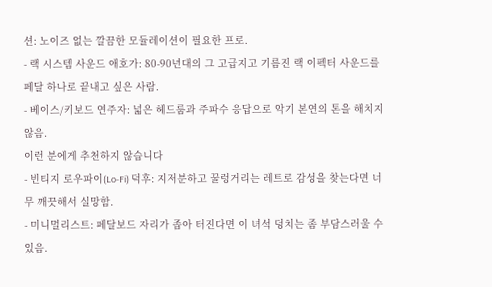션: 노이즈 없는 깔끔한 모듈레이션이 필요한 프로.
- 랙 시스템 사운드 애호가: 80-90년대의 그 고급지고 기름진 랙 이펙터 사운드를 페달 하나로 끝내고 싶은 사람.
- 베이스/키보드 연주자: 넓은 헤드룸과 주파수 응답으로 악기 본연의 톤을 해치지 않음.
이런 분에게 추천하지 않습니다
- 빈티지 로우파이(Lo-Fi) 덕후: 지저분하고 꿀렁거리는 레트로 감성을 찾는다면 너무 깨끗해서 실망함.
- 미니멀리스트: 페달보드 자리가 좁아 터진다면 이 녀석 덩치는 좀 부담스러울 수 있음.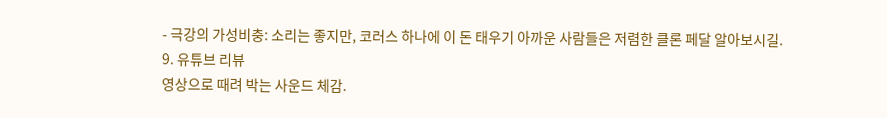- 극강의 가성비충: 소리는 좋지만, 코러스 하나에 이 돈 태우기 아까운 사람들은 저렴한 클론 페달 알아보시길.
9. 유튜브 리뷰
영상으로 때려 박는 사운드 체감.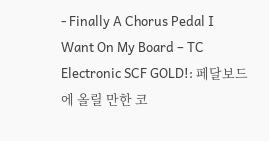- Finally A Chorus Pedal I Want On My Board – TC Electronic SCF GOLD!: 페달보드에 올릴 만한 코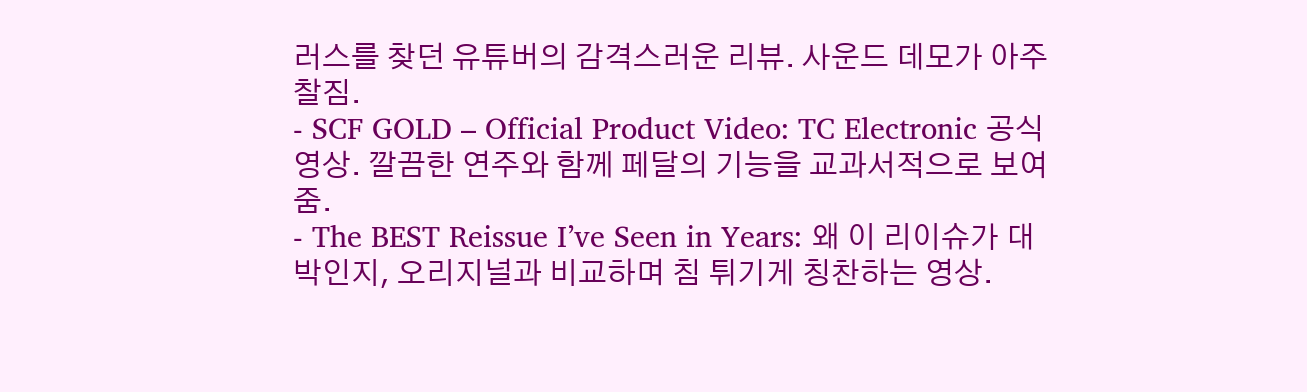러스를 찾던 유튜버의 감격스러운 리뷰. 사운드 데모가 아주 찰짐.
- SCF GOLD – Official Product Video: TC Electronic 공식 영상. 깔끔한 연주와 함께 페달의 기능을 교과서적으로 보여줌.
- The BEST Reissue I’ve Seen in Years: 왜 이 리이슈가 대박인지, 오리지널과 비교하며 침 튀기게 칭찬하는 영상.